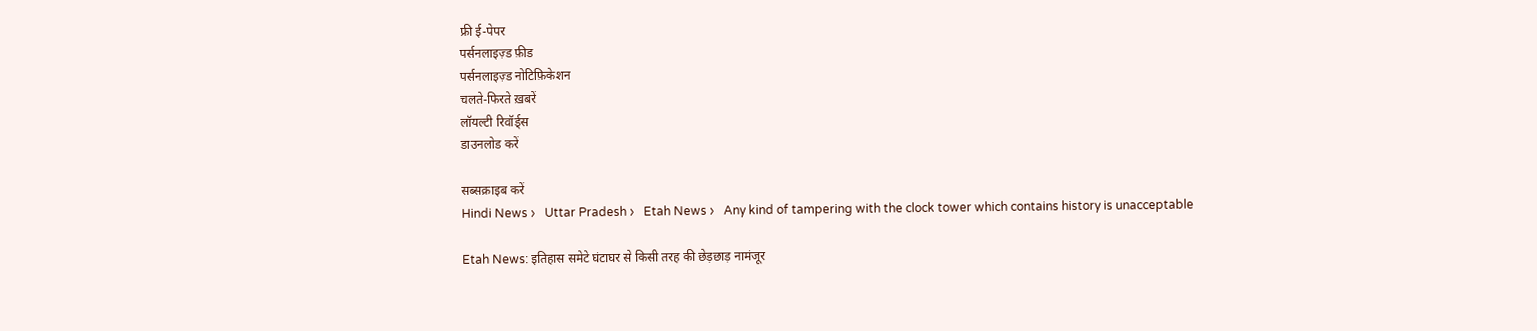फ्री ई-पेपर
पर्सनलाइज़्ड फ़ीड
पर्सनलाइज़्ड नोटिफ़िकेशन
चलते-फिरते ख़बरें
लॉयल्टी रिवॉर्ड्स
डाउनलोड करें

सब्सक्राइब करें
Hindi News ›   Uttar Pradesh ›   Etah News ›   Any kind of tampering with the clock tower which contains history is unacceptable

Etah News: इतिहास समेटे घंटाघर से किसी तरह की छेड़छाड़ नामंजूर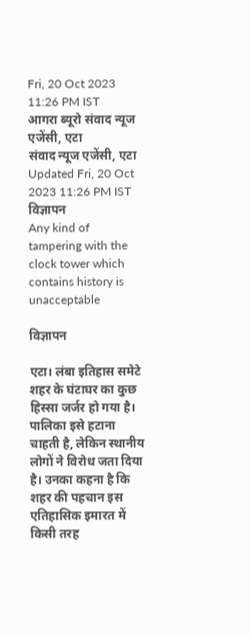Fri, 20 Oct 2023 11:26 PM IST
आगरा ब्यूरो संवाद न्यूज एजेंसी, एटा
संवाद न्यूज एजेंसी, एटा Updated Fri, 20 Oct 2023 11:26 PM IST
विज्ञापन
Any kind of tampering with the clock tower which contains history is unacceptable

विज्ञापन

एटा। लंबा इतिहास समेटे शहर के घंटाघर का कुछ हिस्सा जर्जर हो गया है। पालिका इसे हटाना चाहती है, लेकिन स्थानीय लोगों ने विरोध जता दिया है। उनका कहना है कि शहर की पहचान इस एतिहासिक इमारत में किसी तरह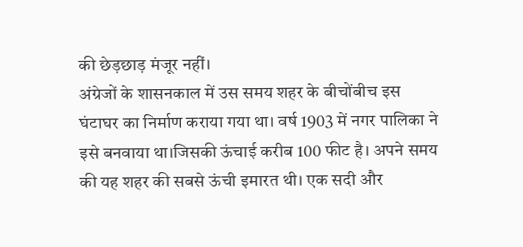की छेड़छाड़ मंजूर नहीं।
अंग्रेजों के शासनकाल में उस समय शहर के बीचोंबीच इस घंटाघर का निर्माण कराया गया था। वर्ष 1903 में नगर पालिका ने इसे बनवाया था।जिसकी ऊंचाई करीब 100 फीट है। अपने समय की यह शहर की सबसे ऊंची इमारत थी। एक सदी और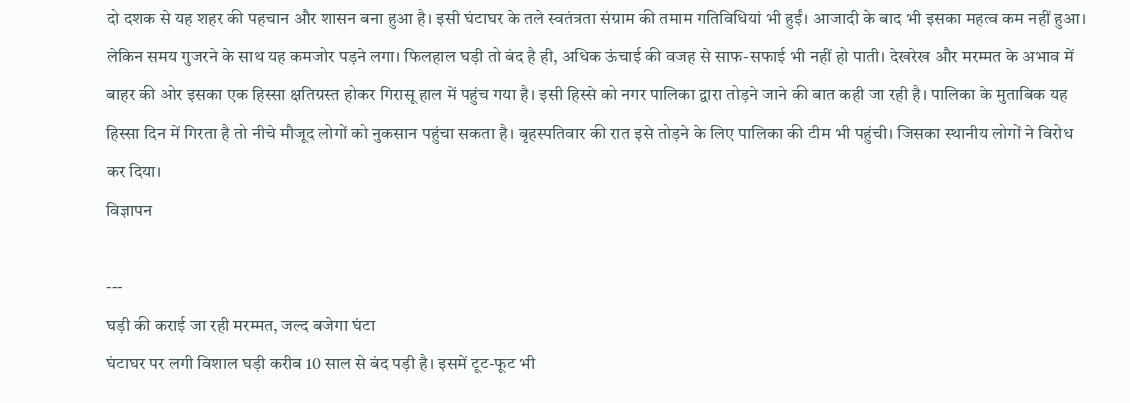दो दशक से यह शहर की पहचान और शासन बना हुआ है। इसी घंटाघर के तले स्वतंत्रता संग्राम की तमाम गतिविधियां भी हुईं। आजादी के बाद भी इसका महत्व कम नहीं हुआ। लेकिन समय गुजरने के साथ यह कमजोर पड़ने लगा। फिलहाल घड़ी तो बंद है ही, अधिक ऊंचाई की वजह से साफ-सफाई भी नहीं हो पाती। देखरेख और मरम्मत के अभाव में बाहर की ओर इसका एक हिस्सा क्षतिग्रस्त होकर गिरासू हाल में पहुंच गया है। इसी हिस्से को नगर पालिका द्वारा तोड़ने जाने की बात कही जा रही है। पालिका के मुताबिक यह हिस्सा दिन में गिरता है तो नीचे मौजूद लोगों को नुकसान पहुंचा सकता है। बृहस्पतिवार की रात इसे तोड़ने के लिए पालिका की टीम भी पहुंची। जिसका स्थानीय लोगों ने विरोध कर दिया।
विज्ञापन

---
घड़ी की कराई जा रही मरम्मत, जल्द बजेगा घंटा
घंटाघर पर लगी विशाल घड़ी करीब 10 साल से बंद पड़ी है। इसमें टूट-फूट भी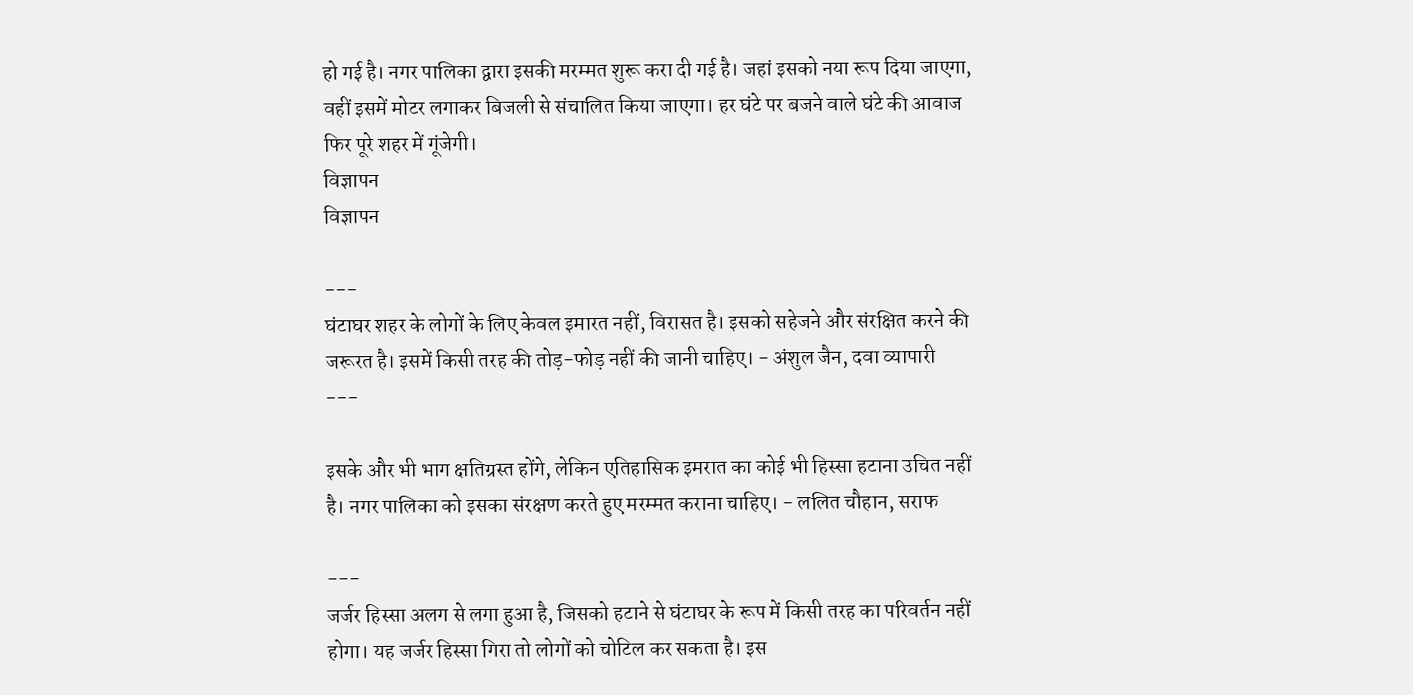हो गई है। नगर पालिका द्वारा इसकी मरम्मत शुरू करा दी गई है। जहां इसको नया रूप दिया जाएगा, वहीं इसमें मोटर लगाकर बिजली से संचालित किया जाएगा। हर घंटे पर बजने वाले घंटे की आवाज फिर पूरे शहर में गूंजेगी।
विज्ञापन
विज्ञापन

---
घंटाघर शहर के लोगों के लिए केवल इमारत नहीं, विरासत है। इसको सहेजने और संरक्षित करने की जरूरत है। इसमें किसी तरह की तोड़-फोड़ नहीं की जानी चाहिए। - अंशुल जैन, दवा व्यापारी
---

इसके और भी भाग क्षतिग्रस्त होंगे, लेकिन एतिहासिक इमरात का कोई भी हिस्सा हटाना उचित नहीं है। नगर पालिका को इसका संरक्षण करते हुए मरम्मत कराना चाहिए। - ललित चौहान, सराफ

---
जर्जर हिस्सा अलग से लगा हुआ है, जिसको हटाने से घंटाघर के रूप में किसी तरह का परिवर्तन नहीं होगा। यह जर्जर हिस्सा गिरा तो लोगों को चोटिल कर सकता है। इस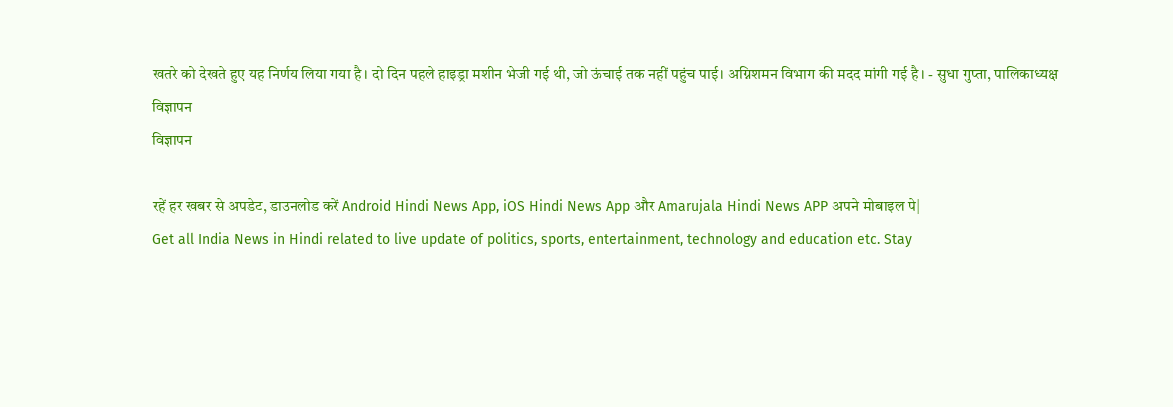खतरे को देखते हुए यह निर्णय लिया गया है। दो दिन पहले हाइड्रा मशीन भेजी गई थी, जो ऊंचाई तक नहीं पहुंच पाई। अग्निशमन विभाग की मदद मांगी गई है। - सुधा गुप्ता, पालिकाध्यक्ष
विज्ञापन
विज्ञापन

रहें हर खबर से अपडेट, डाउनलोड करें Android Hindi News App, iOS Hindi News App और Amarujala Hindi News APP अपने मोबाइल पे|
Get all India News in Hindi related to live update of politics, sports, entertainment, technology and education etc. Stay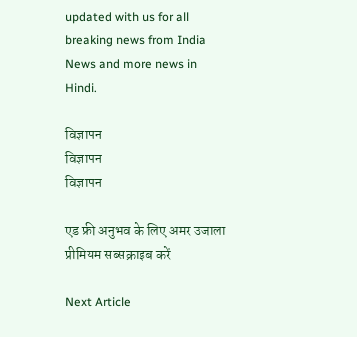updated with us for all breaking news from India News and more news in Hindi.

विज्ञापन
विज्ञापन
विज्ञापन

एड फ्री अनुभव के लिए अमर उजाला प्रीमियम सब्सक्राइब करें

Next Article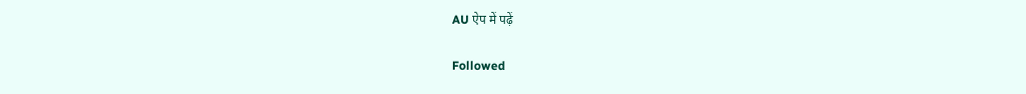AU ऐप में पढ़ें

Followed